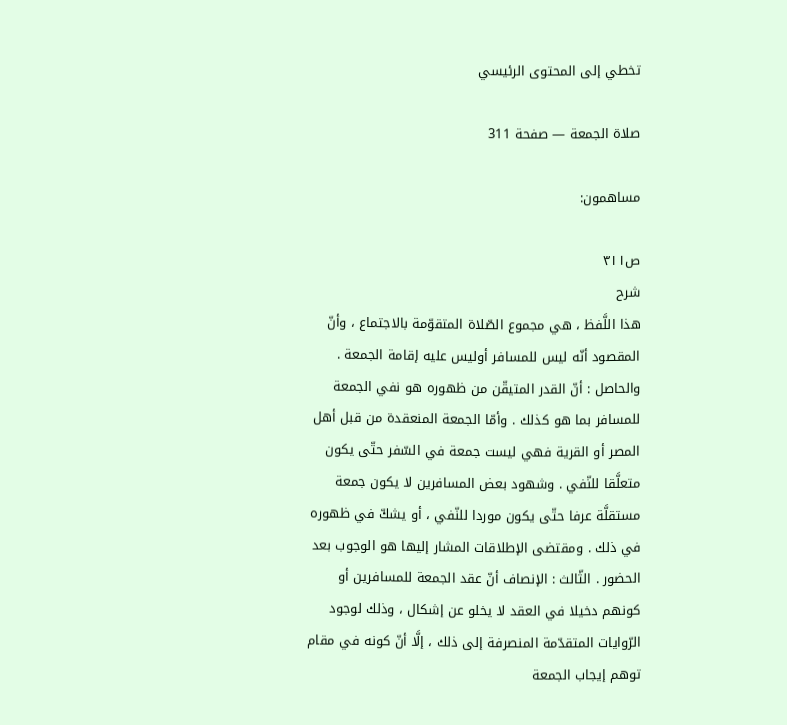تخطي إلى المحتوى الرئيسي

صلاة الجمعة — صفحة 311

مساهمون:

ص٣١١
شرح
هذا اللَّفظ ، هي مجموع الصّلاة المتقوّمة بالاجتماع ، وأنّ المقصود أنّه ليس للمسافر أوليس عليه إقامة الجمعة . والحاصل : أنّ القدر المتيقّن من ظهوره هو نفي الجمعة للمسافر بما هو كذلك . وأمّا الجمعة المنعقدة من قبل أهل المصر أو القرية فهي ليست جمعة في السّفر حتّى يكون متعلَّقا للنّفي . وشهود بعض المسافرين لا يكون جمعة مستقلَّة عرفا حتّى يكون موردا للنّفي ، أو يشكّ في ظهوره في ذلك . ومقتضى الإطلاقات المشار إليها هو الوجوب بعد الحضور . الثّالث : الإنصاف أنّ عقد الجمعة للمسافرين أو كونهم دخيلا في العقد لا يخلو عن إشكال ، وذلك لوجود الرّوايات المتقدّمة المنصرفة إلى ذلك ، إلَّا أنّ كونه في مقام توهم إيجاب الجمعة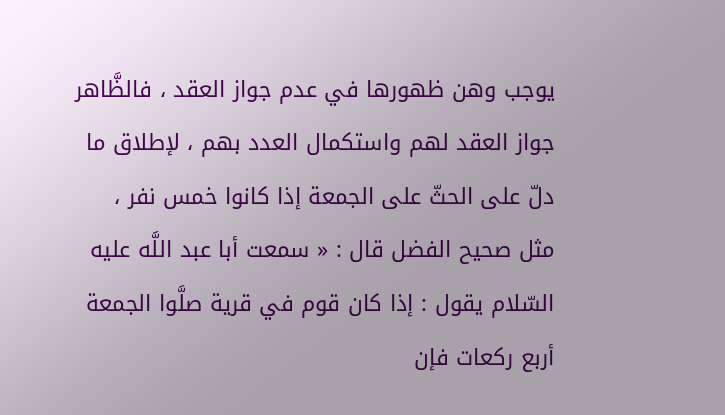يوجب وهن ظهورها في عدم جواز العقد ، فالظَّاهر جواز العقد لهم واستكمال العدد بهم ، لإطلاق ما دلّ على الحثّ على الجمعة إذا كانوا خمس نفر ، مثل صحيح الفضل قال : « سمعت أبا عبد اللَّه عليه السّلام يقول : إذا كان قوم في قرية صلَّوا الجمعة أربع ركعات فإن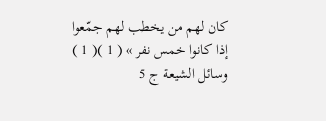كان لهم من يخطب لهم جمّعوا إذا كانوا خمس نفر » ( 1 )( 1 ) وسائل الشيعة ج 5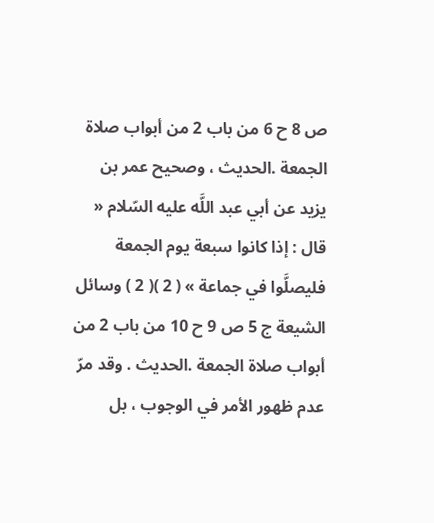ص 8 ح 6 من باب 2 من أبواب صلاة الجمعة .الحديث ، وصحيح عمر بن يزيد عن أبي عبد اللَّه عليه السّلام « قال : إذا كانوا سبعة يوم الجمعة فليصلَّوا في جماعة » ( 2 )( 2 ) وسائل الشيعة ج 5 ص 9 ح 10 من باب 2 من أبواب صلاة الجمعة .الحديث . وقد مرّ عدم ظهور الأمر في الوجوب ، بل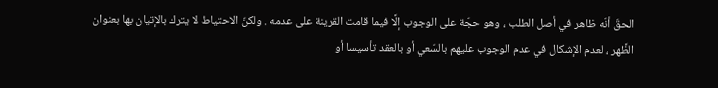الحقّ أنّه ظاهر في أصل الطلب ، وهو حجّة على الوجوب إلَّا فيما قامت القرينة على عدمه . ولكنّ الاحتياط لا يترك بالإتيان بها بعنوان الظَّهر ، لعدم الإشكال في عدم الوجوب عليهم بالسّعي أو بالعقد تأسيسا أو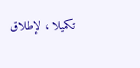تكميلا ، لإطلاق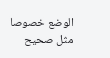الوضع خصوصا مثل صحيح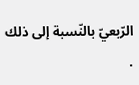الرّبعيّ بالنّسبة إلى ذلك .